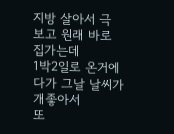지방 살아서 극 보고 원래 바로 집가는데
1박2일로 온거에다가 그날 날씨가 개좋아서
또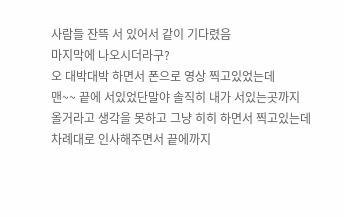사람들 잔뜩 서 있어서 같이 기다렸음
마지막에 나오시더라구?
오 대박대박 하면서 폰으로 영상 찍고있었는데
맨~~ 끝에 서있었단말야 솔직히 내가 서있는곳까지
올거라고 생각을 못하고 그냥 히히 하면서 찍고있는데
차례대로 인사해주면서 끝에까지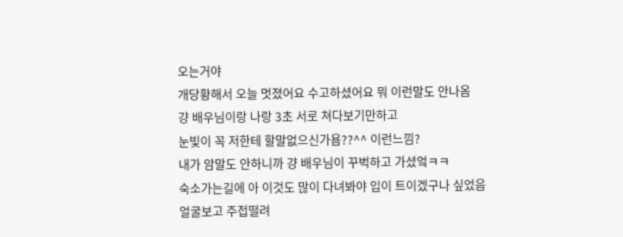오는거야
개당황해서 오늘 멋졌어요 수고하셨어요 뭐 이런말도 안나옴
걍 배우님이랑 나랑 3초 서로 쳐다보기만하고
눈빛이 꼭 저한테 할말없으신가욤??^^ 이런느낌?
내가 암말도 안하니까 걍 배우님이 꾸벅하고 가셨엌ㅋㅋ
숙소가는길에 아 이것도 많이 다녀봐야 입이 트이겠구나 싶었음
얼굴보고 주접떨려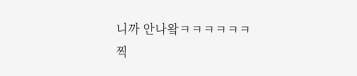니까 안나왘ㅋㅋㅋㅋㅋㅋ
찍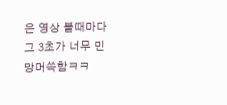은 영상 볼때마다 그 3초가 너무 민망머쓱함ㅋㅋ